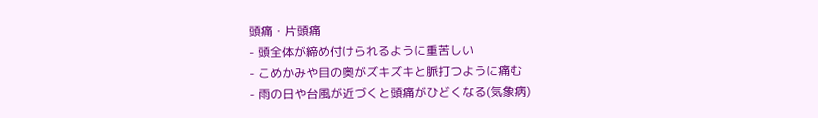頭痛・片頭痛
- 頭全体が締め付けられるように重苦しい
- こめかみや目の奥がズキズキと脈打つように痛む
- 雨の日や台風が近づくと頭痛がひどくなる(気象病)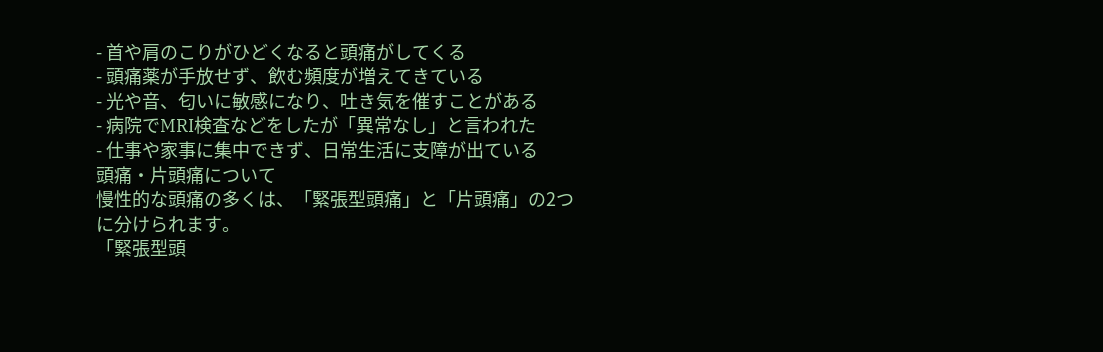- 首や肩のこりがひどくなると頭痛がしてくる
- 頭痛薬が手放せず、飲む頻度が増えてきている
- 光や音、匂いに敏感になり、吐き気を催すことがある
- 病院でMRI検査などをしたが「異常なし」と言われた
- 仕事や家事に集中できず、日常生活に支障が出ている
頭痛・片頭痛について
慢性的な頭痛の多くは、「緊張型頭痛」と「片頭痛」の2つに分けられます。
「緊張型頭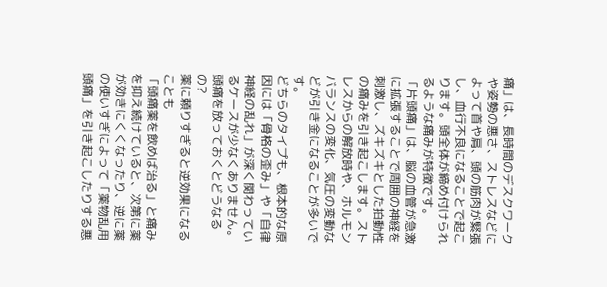痛」は、長時間のデスクワークや姿勢の悪さ、ストレスなどによって首や肩、頭の筋肉が緊張し、血行不良になることで起こります。頭全体が締め付けられるような痛みが特徴です。
「片頭痛」は、脳の血管が急激に拡張することで周囲の神経を刺激し、ズキズキとした拍動性の痛みを引き起こします。ストレスからの解放時や、ホルモンバランスの変化、気圧の変動などが引き金になることが多いです。
どちらのタイプも、根本的な原因には「骨格の歪み」や「自律神経の乱れ」が深く関わっているケースが少なくありません。
頭痛を放っておくとどうなるの?
薬に頼りすぎると逆効果になることも
「頭痛薬を飲めば治る」と痛みを抑え続けていると、次第に薬が効きにくくなったり、逆に薬の使いすぎによって「薬物乱用頭痛」を引き起こしたりする悪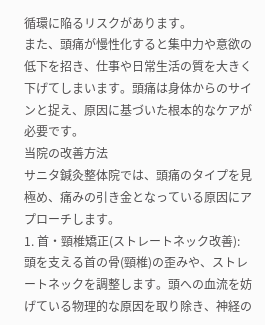循環に陥るリスクがあります。
また、頭痛が慢性化すると集中力や意欲の低下を招き、仕事や日常生活の質を大きく下げてしまいます。頭痛は身体からのサインと捉え、原因に基づいた根本的なケアが必要です。
当院の改善方法
サニタ鍼灸整体院では、頭痛のタイプを見極め、痛みの引き金となっている原因にアプローチします。
1. 首・頸椎矯正(ストレートネック改善): 頭を支える首の骨(頸椎)の歪みや、ストレートネックを調整します。頭への血流を妨げている物理的な原因を取り除き、神経の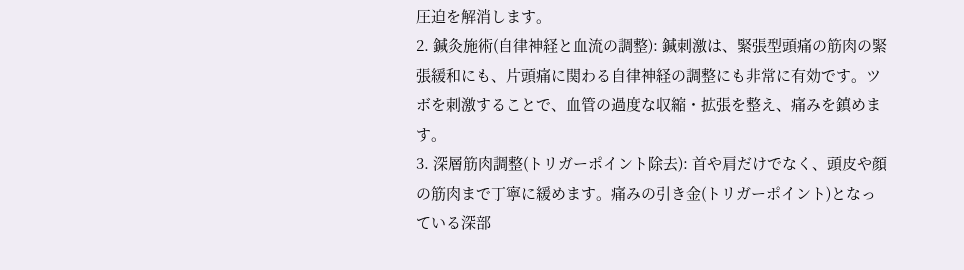圧迫を解消します。
2. 鍼灸施術(自律神経と血流の調整): 鍼刺激は、緊張型頭痛の筋肉の緊張緩和にも、片頭痛に関わる自律神経の調整にも非常に有効です。ツボを刺激することで、血管の過度な収縮・拡張を整え、痛みを鎮めます。
3. 深層筋肉調整(トリガーポイント除去): 首や肩だけでなく、頭皮や顔の筋肉まで丁寧に緩めます。痛みの引き金(トリガーポイント)となっている深部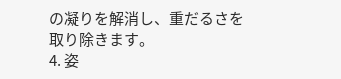の凝りを解消し、重だるさを取り除きます。
4. 姿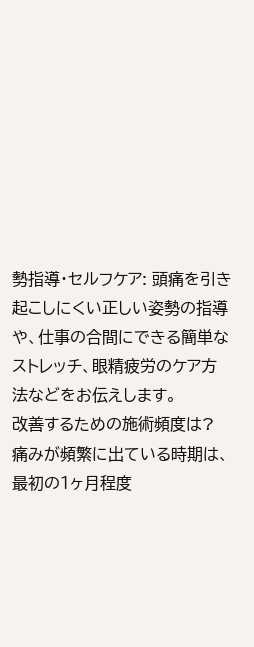勢指導・セルフケア: 頭痛を引き起こしにくい正しい姿勢の指導や、仕事の合間にできる簡単なストレッチ、眼精疲労のケア方法などをお伝えします。
改善するための施術頻度は?
痛みが頻繁に出ている時期は、最初の1ヶ月程度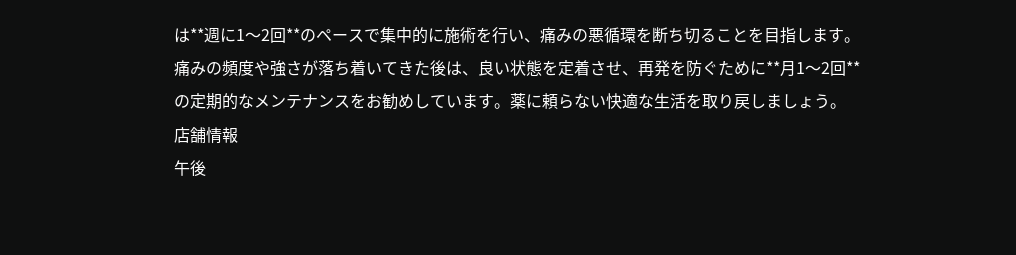は**週に1〜2回**のペースで集中的に施術を行い、痛みの悪循環を断ち切ることを目指します。
痛みの頻度や強さが落ち着いてきた後は、良い状態を定着させ、再発を防ぐために**月1〜2回**の定期的なメンテナンスをお勧めしています。薬に頼らない快適な生活を取り戻しましょう。
店舗情報
午後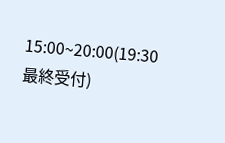15:00~20:00(19:30最終受付)